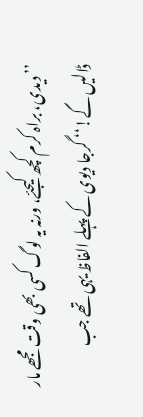’’دیدی، براہ کرم کچھ کیجئے، ورنہ یہ لوگ کسی بھی وقت مجھے مار ڈالیں گے!‘‘ گرجا دیوی کے پہلے الفاظ یہی تھے جب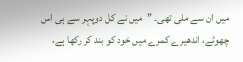میں ان سے ملی تھی۔ ’’میں نے کل دوپہر سے ہی اس چھوٹے، اندھیرے کمرے میں خود کو بند کر رکھا ہے،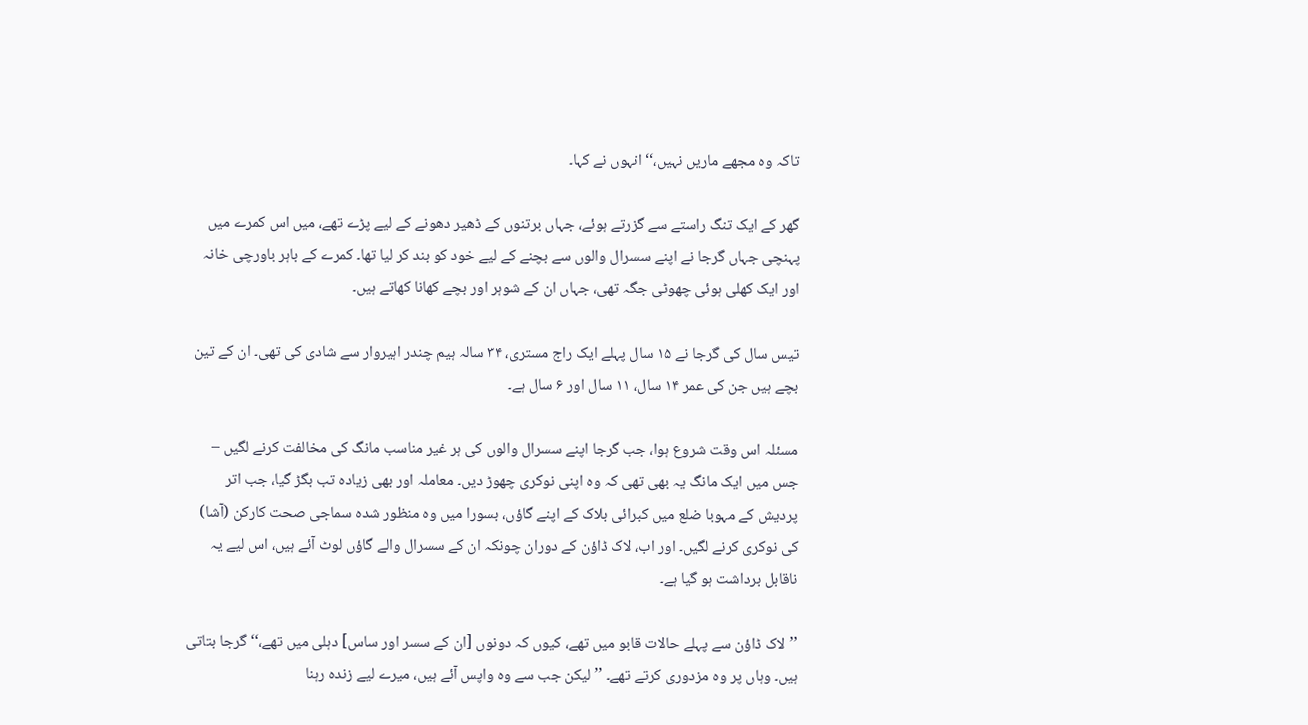تاکہ وہ مجھے ماریں نہیں،‘‘ انہوں نے کہا۔

گھر کے ایک تنگ راستے سے گزرتے ہوئے، جہاں برتنوں کے ڈھیر دھونے کے لیے پڑے تھے، میں اس کمرے میں پہنچی جہاں گرجا نے اپنے سسرال والوں سے بچنے کے لیے خود کو بند کر لیا تھا۔ کمرے کے باہر باورچی خانہ اور ایک کھلی ہوئی چھوٹی جگہ تھی، جہاں ان کے شوہر اور بچے کھانا کھاتے ہیں۔

تیس سال کی گرجا نے ۱۵ سال پہلے ایک راج مستری، ۳۴ سالہ ہیم چندر اہیروار سے شادی کی تھی۔ ان کے تین بچے ہیں جن کی عمر ۱۴ سال، ۱۱ سال اور ۶ سال ہے۔

مسئلہ اس وقت شروع ہوا، جب گرجا اپنے سسرال والوں کی ہر غیر مناسب مانگ کی مخالفت کرنے لگیں – جس میں ایک مانگ یہ بھی تھی کہ وہ اپنی نوکری چھوڑ دیں۔ معاملہ اور بھی زیادہ تب بگڑ گیا، جب اتر پردیش کے مہوبا ضلع میں کبرائی بلاک کے اپنے گاؤں، بسورا میں وہ منظور شدہ سماجی صحت کارکن (آشا) کی نوکری کرنے لگیں۔ اور اب، لاک ڈاؤن کے دوران چونکہ ان کے سسرال والے گاؤں لوٹ آئے ہیں، اس لیے یہ ناقابل برداشت ہو گیا ہے۔

’’لاک ڈاؤن سے پہلے حالات قابو میں تھے، کیوں کہ دونوں [ان کے سسر اور ساس] دہلی میں تھے،‘‘ گرجا بتاتی ہیں۔ وہاں پر وہ مزدوری کرتے تھے۔ ’’لیکن جب سے وہ واپس آئے ہیں، میرے لیے زندہ رہنا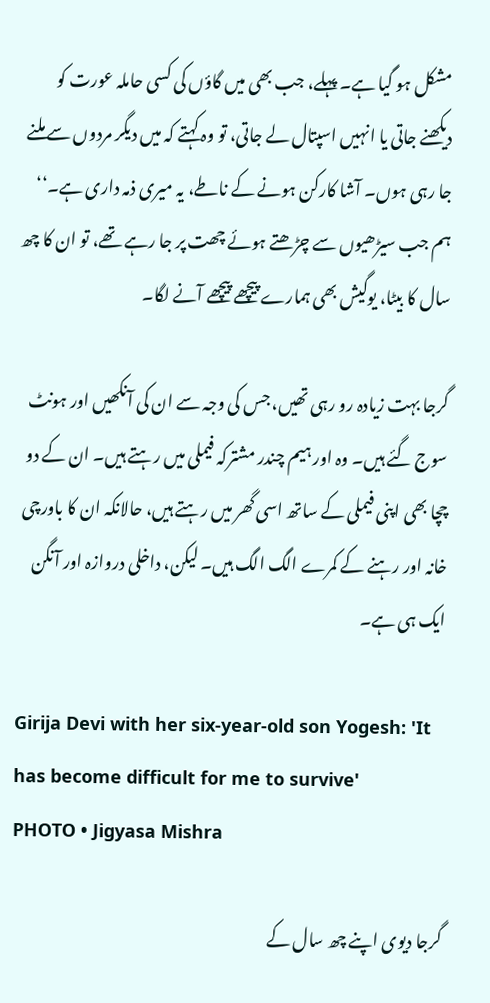مشکل ہو گیا ہے۔ پہلے، جب بھی میں گاؤں کی کسی حاملہ عورت کو دیکھنے جاتی یا انہیں اسپتال لے جاتی، تو وہ کہتے کہ میں دیگر مردوں سے ملنے جا رہی ہوں۔ آشا کارکن ہونے کے ناطے، یہ میری ذمہ داری ہے۔‘‘ ہم جب سیڑھیوں سے چڑھتے ہوئے چھت پر جا رہے تھے، تو ان کا چھ سال کا بیٹا، یوگیش بھی ہمارے پیچھے پیچھے آنے لگا۔

گرجا بہت زیادہ رو رہی تھیں، جس کی وجہ سے ان کی آنکھیں اور ہونٹ سوج گئے ہیں۔ وہ اور ہیم چندر مشترکہ فیملی میں رہتے ہیں۔ ان کے دو چچا بھی اپنی فیملی کے ساتھ اسی گھر میں رہتے ہیں، حالانکہ ان کا باورچی خانہ اور رہنے کے کمرے الگ الگ ہیں۔ لیکن، داخلی دروازہ اور آنگن ایک ہی ہے۔

Girija Devi with her six-year-old son Yogesh: 'It has become difficult for me to survive'
PHOTO • Jigyasa Mishra

گرجا دیوی اپنے چھ سال کے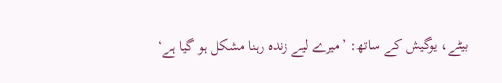بیٹے، یوگیش کے ساتھ: ’میرے لیے زندہ رہنا مشکل ہو گیا ہے‘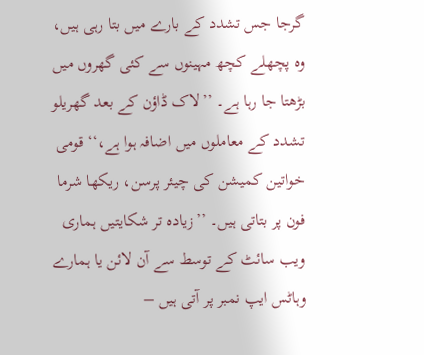گرجا جس تشدد کے بارے میں بتا رہی ہیں، وہ پچھلے کچھ مہینوں سے کئی گھروں میں بڑھتا جا رہا ہے۔ ’’لاک ڈاؤن کے بعد گھریلو تشدد کے معاملوں میں اضافہ ہوا ہے،‘‘ قومی خواتین کمیشن کی چیئر پرسن، ریکھا شرما فون پر بتاتی ہیں۔ ’’زیادہ تر شکایتیں ہماری ویب سائٹ کے توسط سے آن لائن یا ہمارے وہاٹس ایپ نمبر پر آتی ہیں –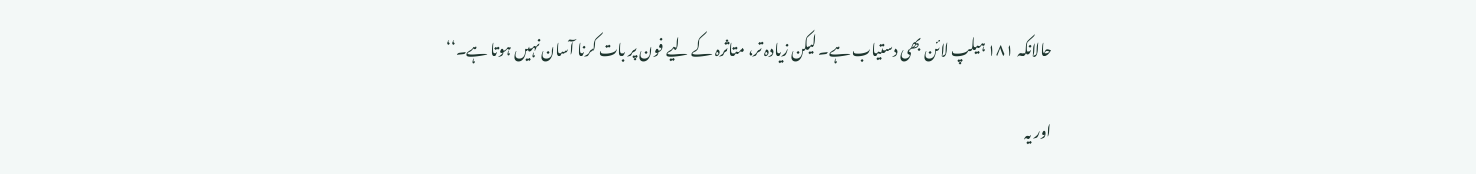حالانکہ ۱۸۱ ہیلپ لائن بھی دستیاب ہے۔ لیکن زیادہ تر، متاثرہ کے لیے فون پر بات کرنا آسان نہیں ہوتا ہے۔‘‘

اور یہ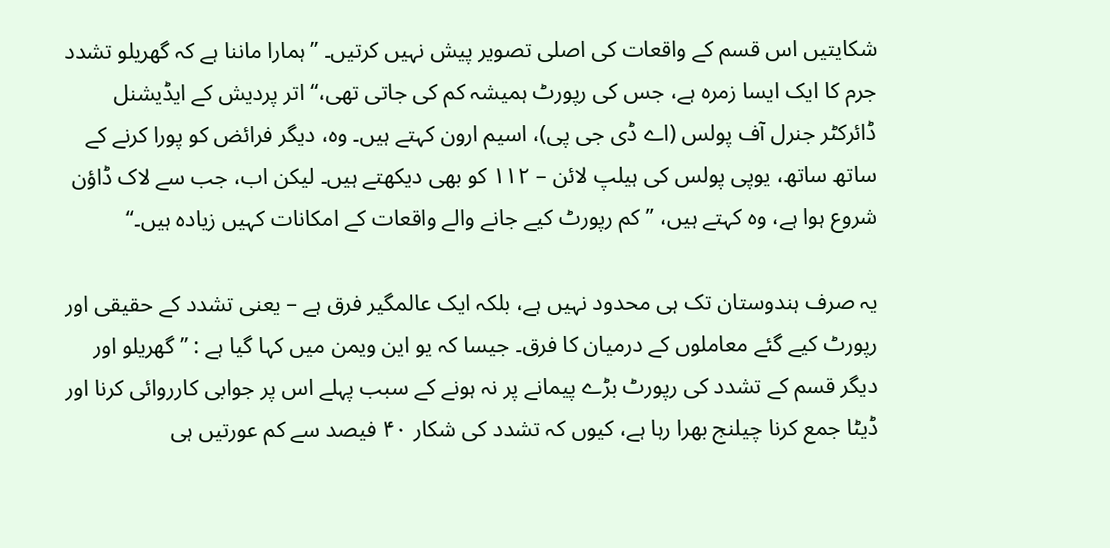شکایتیں اس قسم کے واقعات کی اصلی تصویر پیش نہیں کرتیں۔ ’’ہمارا ماننا ہے کہ گھریلو تشدد جرم کا ایک ایسا زمرہ ہے، جس کی رپورٹ ہمیشہ کم کی جاتی تھی،‘‘ اتر پردیش کے ایڈیشنل ڈائرکٹر جنرل آف پولس (اے ڈی جی پی)، اسیم ارون کہتے ہیں۔ وہ، دیگر فرائض کو پورا کرنے کے ساتھ ساتھ، یوپی پولس کی ہیلپ لائن – ۱۱۲ کو بھی دیکھتے ہیں۔ لیکن اب، جب سے لاک ڈاؤن شروع ہوا ہے، وہ کہتے ہیں، ’’کم رپورٹ کیے جانے والے واقعات کے امکانات کہیں زیادہ ہیں۔‘‘

یہ صرف ہندوستان تک ہی محدود نہیں ہے، بلکہ ایک عالمگیر فرق ہے – یعنی تشدد کے حقیقی اور رپورٹ کیے گئے معاملوں کے درمیان کا فرق۔ جیسا کہ یو این ویمن میں کہا گیا ہے : ’’گھریلو اور دیگر قسم کے تشدد کی رپورٹ بڑے پیمانے پر نہ ہونے کے سبب پہلے اس پر جوابی کارروائی کرنا اور ڈیٹا جمع کرنا چیلنج بھرا رہا ہے، کیوں کہ تشدد کی شکار ۴۰ فیصد سے کم عورتیں ہی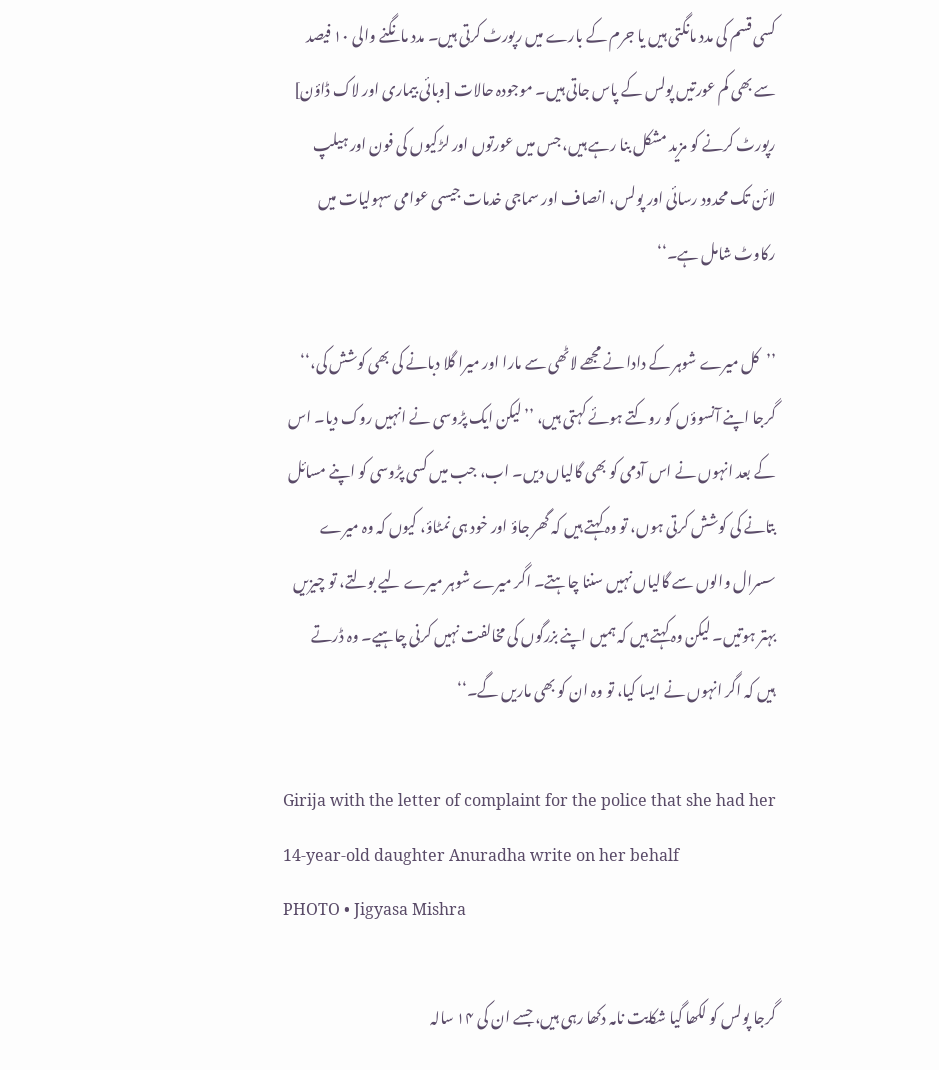کسی قسم کی مدد مانگتی ہیں یا جرم کے بارے میں رپورٹ کرتی ہیں۔ مدد مانگنے والی ۱۰ فیصد سے بھی کم عورتیں پولس کے پاس جاتی ہیں۔ موجودہ حالات [وبائی بیماری اور لاک ڈاؤن] رپورٹ کرنے کو مزید مشکل بنا رہے ہیں، جس میں عورتوں اور لڑکیوں کی فون اور ہیلپ لائن تک محدود رسائی اور پولس، انصاف اور سماجی خدمات جیسی عوامی سہولیات میں رکاوٹ شامل ہے۔‘‘

’’کل میرے شوہر کے دادا نے مجھے لاٹھی سے مارا اور میرا گلا دبانے کی بھی کوشش کی،‘‘ گرجا اپنے آنسوؤں کو روکتے ہوئے کہتی ہیں، ’’لیکن ایک پڑوسی نے انہیں روک دیا۔ اس کے بعد انہوں نے اس آدمی کو بھی گالیاں دیں۔ اب، جب میں کسی پڑوسی کو اپنے مسائل بتانے کی کوشش کرتی ہوں، تو وہ کہتے ہیں کہ گھر جاؤ اور خود ہی نمٹاؤ، کیوں کہ وہ میرے سسرال والوں سے گالیاں نہیں سننا چاہتے۔ اگر میرے شوہر میرے لیے بولتے، تو چیزیں بہتر ہوتیں۔ لیکن وہ کہتے ہیں کہ ہمیں اپنے بزرگوں کی مخالفت نہیں کرنی چاہیے۔ وہ ڈرتے ہیں کہ اگر انہوں نے ایسا کیا، تو وہ ان کو بھی ماریں گے۔‘‘

Girija with the letter of complaint for the police that she had her 14-year-old daughter Anuradha write on her behalf
PHOTO • Jigyasa Mishra

گرجا پولس کو لکھا گیا شکایت نامہ دکھا رہی ہیں، جسے ان کی ۱۴ سالہ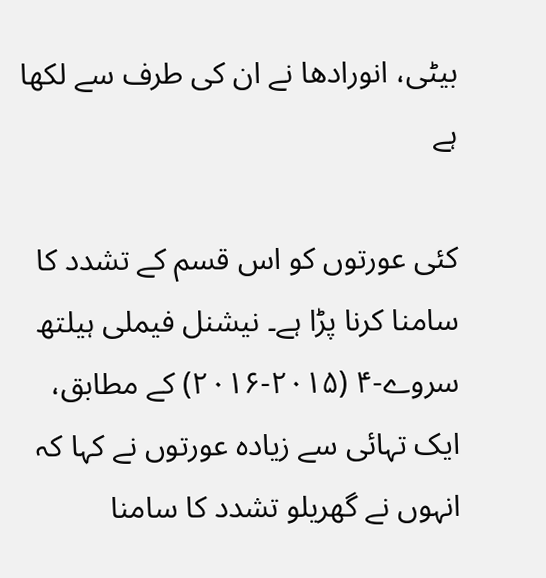بیٹی، انورادھا نے ان کی طرف سے لکھا ہے

کئی عورتوں کو اس قسم کے تشدد کا سامنا کرنا پڑا ہے۔ نیشنل فیملی ہیلتھ سروے-۴ (۲۰۱۵-۲۰۱۶) کے مطابق، ایک تہائی سے زیادہ عورتوں نے کہا کہ انہوں نے گھریلو تشدد کا سامنا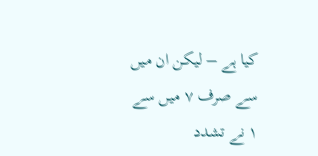کیا ہے – لیکن ان میں سے صرف ۷ میں سے ۱ نے تشدد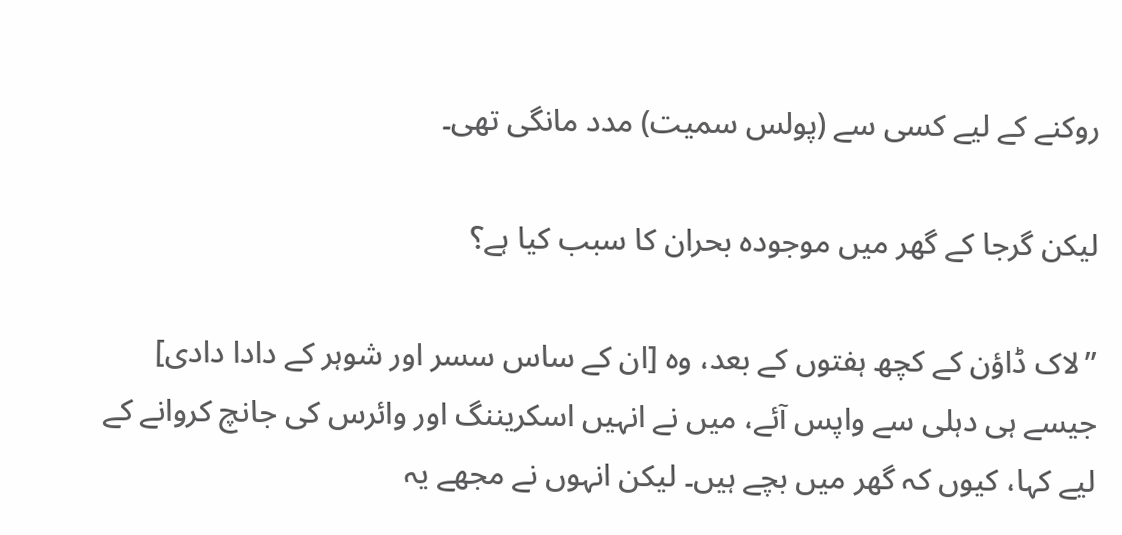روکنے کے لیے کسی سے (پولس سمیت) مدد مانگی تھی۔

لیکن گرجا کے گھر میں موجودہ بحران کا سبب کیا ہے؟

’’لاک ڈاؤن کے کچھ ہفتوں کے بعد، وہ [ان کے ساس سسر اور شوہر کے دادا دادی] جیسے ہی دہلی سے واپس آئے، میں نے انہیں اسکریننگ اور وائرس کی جانچ کروانے کے لیے کہا، کیوں کہ گھر میں بچے ہیں۔ لیکن انہوں نے مجھے یہ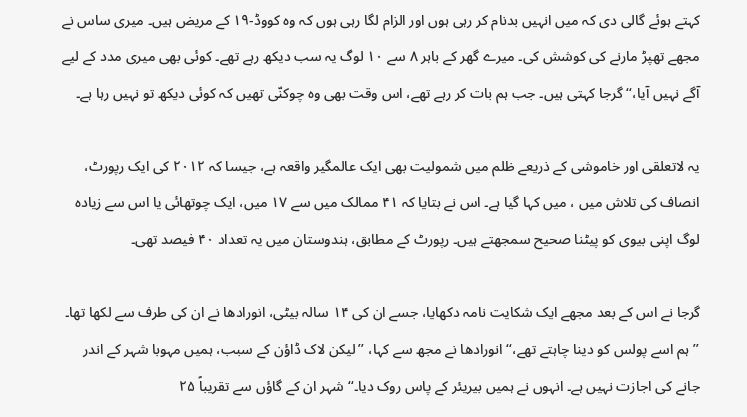کہتے ہوئے گالی دی کہ میں انہیں بدنام کر رہی ہوں اور الزام لگا رہی ہوں کہ وہ کووڈ-۱۹ کے مریض ہیں۔ میری ساس نے مجھے تھپڑ مارنے کی کوشش کی۔ میرے گھر کے باہر ۸ سے ۱۰ لوگ یہ سب دیکھ رہے تھے۔ کوئی بھی میری مدد کے لیے آگے نہیں آیا،‘‘ گرجا کہتی ہیں۔ جب ہم بات کر رہے تھے، اس وقت بھی وہ چوکنّی تھیں کہ کوئی دیکھ تو نہیں رہا ہے۔

یہ لاتعلقی اور خاموشی کے ذریعے ظلم میں شمولیت بھی ایک عالمگیر واقعہ ہے، جیسا کہ ۲۰۱۲ کی ایک رپورٹ، انصاف کی تلاش میں ، میں کہا گیا ہے۔ اس نے بتایا کہ ۴۱ ممالک میں سے ۱۷ میں، ایک چوتھائی یا اس سے زیادہ لوگ اپنی بیوی کو پیٹنا صحیح سمجھتے ہیں۔ رپورٹ کے مطابق، ہندوستان میں یہ تعداد ۴۰ فیصد تھی۔

گرجا نے اس کے بعد مجھے ایک شکایت نامہ دکھایا، جسے ان کی ۱۴ سالہ بیٹی، انورادھا نے ان کی طرف سے لکھا تھا۔ ’’ہم اسے پولس کو دینا چاہتے تھے،‘‘ انورادھا نے مجھ سے کہا، ’’لیکن لاک ڈاؤن کے سبب، ہمیں مہوبا شہر کے اندر جانے کی اجازت نہیں ہے۔ انہوں نے ہمیں بیریئر کے پاس روک دیا۔‘‘ شہر ان کے گاؤں سے تقریباً ۲۵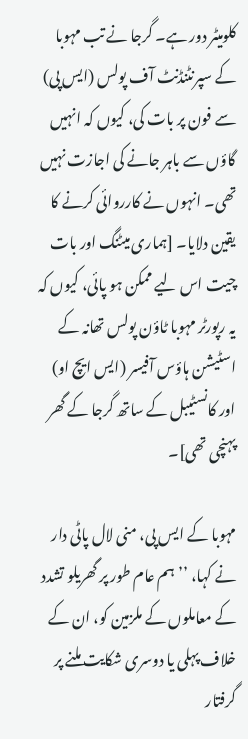کلومیٹر دور ہے۔ گرجا نے تب مہوبا کے سپرنٹنڈنٹ آف پولس (ایس پی) سے فون پر بات کی، کیوں کہ انہیں گاؤں سے باہر جانے کی اجازت نہیں تھی۔ انہوں نے کارروائی کرنے کا یقین دلایا۔ [ہماری میٹنگ اور بات چیت اس لیے ممکن ہو پائی، کیوں کہ یہ رپورٹر مہوبا ٹاؤن پولس تھانہ کے اسٹیشن ہاؤس آفیسر (ایس ایچ او) اور کانسٹیبل کے ساتھ گرجا کے گھر پہنچی تھی]۔

مہوبا کے ایس پی، منی لال پاٹی دار نے کہا، ’’ہم عام طور پر گھریلو تشدد کے معاملوں کے ملزمین کو، ان کے خلاف پہلی یا دوسری شکایت ملنے پر گرفتار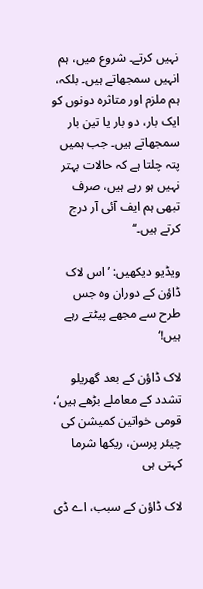نہیں کرتے۔ شروع میں، ہم انہیں سمجھاتے ہیں۔ بلکہ، ہم ملزم اور متاثرہ دونوں کو ایک بار، دو بار یا تین بار سمجھاتے ہیں۔ جب ہمیں پتہ چلتا ہے کہ حالات بہتر نہیں ہو رہے ہیں، صرف تبھی ہم ایف آئی آر درج کرتے ہیں۔‘‘

ویڈیو دیکھیں: ’اس لاک ڈاؤن کے دوران وہ جس طرح سے مجھے پیٹتے رہے ہیں!‘

لاک ڈاؤن کے بعد گھریلو تشدد کے معاملے بڑھے ہیں‘، قومی خواتین کمیشن کی چیئر پرسن، ریکھا شرما کہتی ہی

لاک ڈاؤن کے سبب، اے ڈی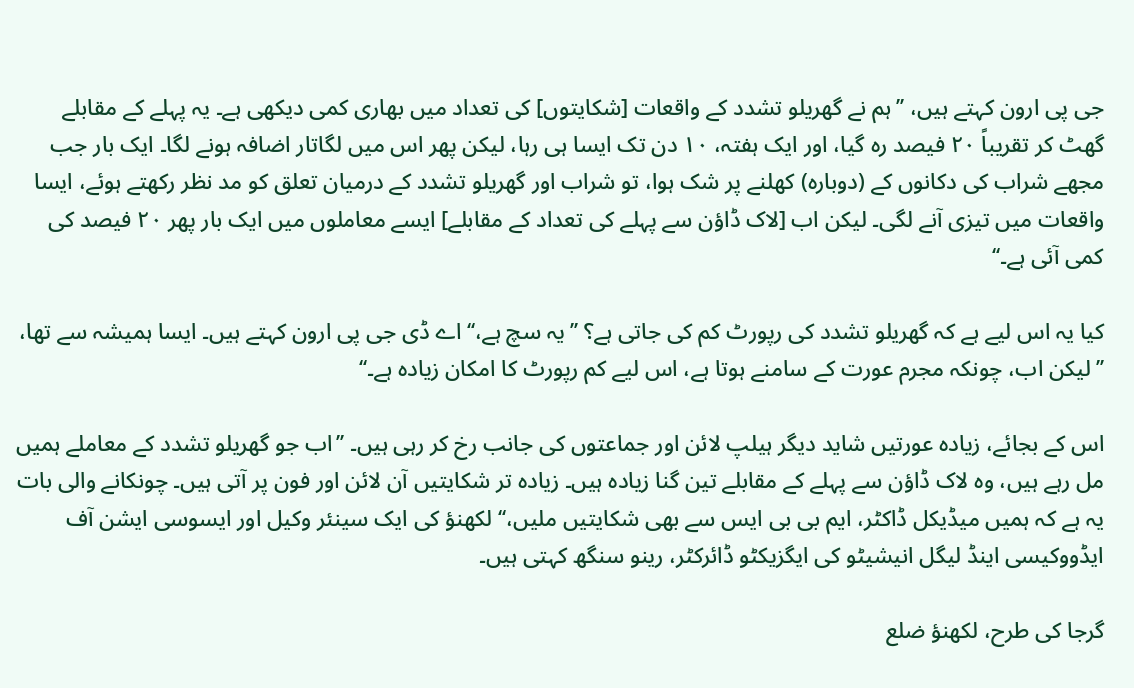جی پی ارون کہتے ہیں، ’’ہم نے گھریلو تشدد کے واقعات [شکایتوں] کی تعداد میں بھاری کمی دیکھی ہے۔ یہ پہلے کے مقابلے گھٹ کر تقریباً ۲۰ فیصد رہ گیا، اور ایک ہفتہ، ۱۰ دن تک ایسا ہی رہا، لیکن پھر اس میں لگاتار اضافہ ہونے لگا۔ ایک بار جب مجھے شراب کی دکانوں کے (دوبارہ) کھلنے پر شک ہوا، تو شراب اور گھریلو تشدد کے درمیان تعلق کو مد نظر رکھتے ہوئے، ایسا واقعات میں تیزی آنے لگی۔ لیکن اب [لاک ڈاؤن سے پہلے کی تعداد کے مقابلے] ایسے معاملوں میں ایک بار پھر ۲۰ فیصد کی کمی آئی ہے۔‘‘

کیا یہ اس لیے ہے کہ گھریلو تشدد کی رپورٹ کم کی جاتی ہے؟ ’’یہ سچ ہے،‘‘ اے ڈی جی پی ارون کہتے ہیں۔ ایسا ہمیشہ سے تھا، ’’لیکن اب، چونکہ مجرم عورت کے سامنے ہوتا ہے، اس لیے کم رپورٹ کا امکان زیادہ ہے۔‘‘

اس کے بجائے، زیادہ عورتیں شاید دیگر ہیلپ لائن اور جماعتوں کی جانب رخ کر رہی ہیں۔ ’’اب جو گھریلو تشدد کے معاملے ہمیں مل رہے ہیں، وہ لاک ڈاؤن سے پہلے کے مقابلے تین گنا زیادہ ہیں۔ زیادہ تر شکایتیں آن لائن اور فون پر آتی ہیں۔ چونکانے والی بات یہ ہے کہ ہمیں میڈیکل ڈاکٹر، ایم بی بی ایس سے بھی شکایتیں ملیں،‘‘ لکھنؤ کی ایک سینئر وکیل اور ایسوسی ایشن آف ایڈووکیسی اینڈ لیگل انیشیٹو کی ایگزیکٹو ڈائرکٹر، رینو سنگھ کہتی ہیں۔

گرجا کی طرح، لکھنؤ ضلع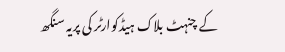کے چنہٹ بلاک ہیڈکوارٹر کی پریہ سنگھ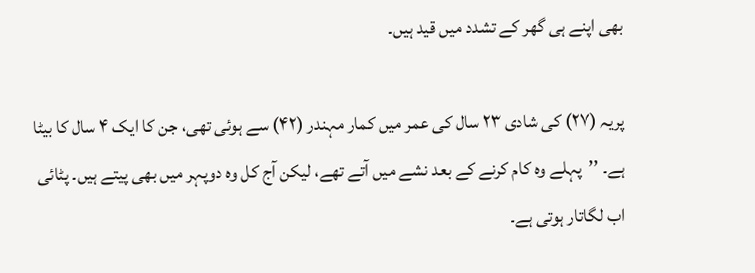بھی اپنے ہی گھر کے تشدد میں قید ہیں۔

پریہ (۲۷) کی شادی ۲۳ سال کی عمر میں کمار مہندر (۴۲) سے ہوئی تھی، جن کا ایک ۴ سال کا بیٹا ہے۔ ’’پہلے وہ کام کرنے کے بعد نشے میں آتے تھے، لیکن آج کل وہ دوپہر میں بھی پیتے ہیں۔ پٹائی اب لگاتار ہوتی ہے۔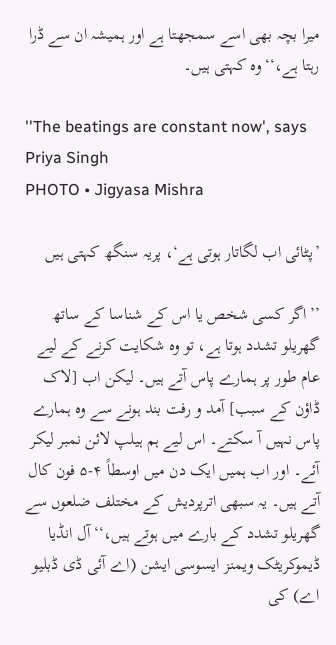میرا بچہ بھی اسے سمجھتا ہے اور ہمیشہ ان سے ڈرا رہتا ہے،‘‘ وہ کہتی ہیں۔

''The beatings are constant now', says Priya Singh
PHOTO • Jigyasa Mishra

’پٹائی اب لگاتار ہوتی ہے‘، پریہ سنگھ کہتی ہیں

’’اگر کسی شخص یا اس کے شناسا کے ساتھ گھریلو تشدد ہوتا ہے، تو وہ شکایت کرنے کے لیے عام طور پر ہمارے پاس آتے ہیں۔ لیکن اب [لاک ڈاؤن کے سبب] آمد و رفت بند ہونے سے وہ ہمارے پاس نہیں آ سکتے۔ اس لیے ہم ہیلپ لائن نمبر لیکر آئے۔ اور اب ہمیں ایک دن میں اوسطاً ۴-۵ فون کال آتے ہیں۔ یہ سبھی اترپردیش کے مختلف ضلعوں سے گھریلو تشدد کے بارے میں ہوتے ہیں،‘‘ آل انڈیا ڈیموکریٹک ویمنز ایسوسی ایشن (اے آئی ڈی ڈبلیو اے) کی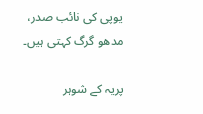یوپی کی نائب صدر، مدھو گرگ کہتی ہیں۔

پریہ کے شوہر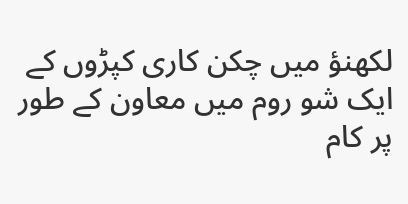لکھنؤ میں چکن کاری کپڑوں کے ایک شو روم میں معاون کے طور پر کام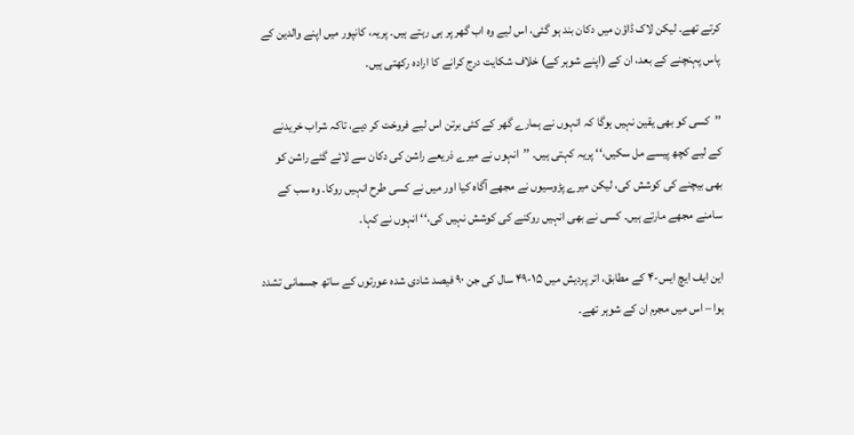کرتے تھے۔ لیکن لاک ڈاؤن میں دکان بند ہو گئی، اس لیے وہ اب گھر پر ہی رہتے ہیں۔ پریہ، کانپور میں اپنے والدین کے پاس پہنچنے کے بعد، ان کے (اپنے شوہر کے) خلاف شکایت درج کرانے کا ارادہ رکھتی ہیں۔

’’کسی کو بھی یقین نہیں ہوگا کہ انہوں نے ہمارے گھر کے کئی برتن اس لیے فروخت کر دیے، تاکہ شراب خریدنے کے لیے کچھ پیسے مل سکیں،‘‘ پریہ کہتی ہیں۔ ’’انہوں نے میرے ذریعے راشن کی دکان سے لائے گئے راشن کو بھی بیچنے کی کوشش کی، لیکن میرے پڑوسیوں نے مجھے آگاہ کیا اور میں نے کسی طرح انہیں روکا۔ وہ سب کے سامنے مجھے مارتے ہیں۔ کسی نے بھی انہیں روکنے کی کوشش نہیں کی،‘‘ انہوں نے کہا۔

این ایف ایچ ایس-۴ کے مطابق، اتر پردیش میں ۱۵-۴۹ سال کی جن ۹۰ فیصد شادی شدہ عورتوں کے ساتھ جسمانی تشدد ہوا – اس میں مجرم ان کے شوہر تھے۔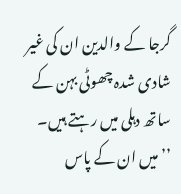گرجا کے والدین ان کی غیر شادی شدہ چھوٹی بہن کے ساتھ دہلی میں رہتے ہیں۔ ’’میں ان کے پاس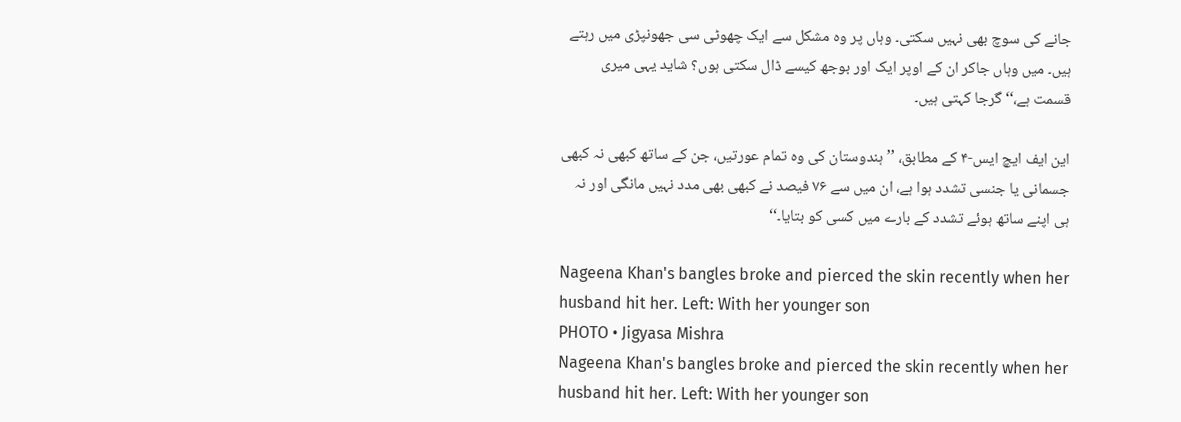جانے کی سوچ بھی نہیں سکتی۔ وہاں پر وہ مشکل سے ایک چھوٹی سی جھونپڑی میں رہتے ہیں۔ میں وہاں جاکر ان کے اوپر ایک اور بوجھ کیسے ڈال سکتی ہوں؟ شاید یہی میری قسمت ہے،‘‘ گرجا کہتی ہیں۔

این ایف ایچ ایس-۴ کے مطابق، ’’ہندوستان کی وہ تمام عورتیں، جن کے ساتھ کبھی نہ کبھی جسمانی یا جنسی تشدد ہوا ہے، ان میں سے ۷۶ فیصد نے کبھی بھی مدد نہیں مانگی اور نہ ہی اپنے ساتھ ہوئے تشدد کے بارے میں کسی کو بتایا۔‘‘

Nageena Khan's bangles broke and pierced the skin recently when her husband hit her. Left: With her younger son
PHOTO • Jigyasa Mishra
Nageena Khan's bangles broke and pierced the skin recently when her husband hit her. Left: With her younger son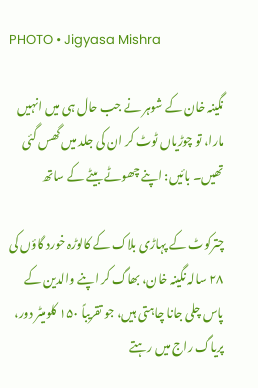PHOTO • Jigyasa Mishra

نگینہ خان کے شوہر نے جب حال ہی میں انہیں مارا، تو چوڑیاں ٹوٹ کر ان کی جلد میں گھس گئی تھیں۔ بائیں: اپنے چھوٹے بیٹے کے ساتھ

چترکوٹ کے پہاڑی بلاک کے کالوڑہ خورد گاؤں کی ۲۸ سالہ نگینہ خان، بھاگ کر اپنے والدین کے پاس چلی جانا چاہتی ہیں، جو تقریباً ۱۵۰ کلومیٹر دور، پریاگ راج میں رہتے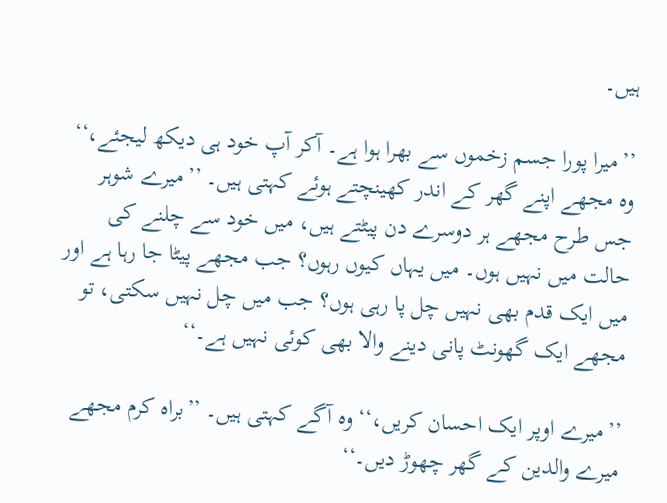ہیں۔

’’میرا پورا جسم زخموں سے بھرا ہوا ہے۔ آکر آپ خود ہی دیکھ لیجئے،‘‘ وہ مجھے اپنے گھر کے اندر کھینچتے ہوئے کہتی ہیں۔ ’’میرے شوہر جس طرح مجھے ہر دوسرے دن پیٹتے ہیں، میں خود سے چلنے کی حالت میں نہیں ہوں۔ میں یہاں کیوں رہوں؟ جب مجھے پیٹا جا رہا ہے اور میں ایک قدم بھی نہیں چل پا رہی ہوں؟ جب میں چل نہیں سکتی، تو مجھے ایک گھونٹ پانی دینے والا بھی کوئی نہیں ہے۔‘‘

’’میرے اوپر ایک احسان کریں،‘‘ وہ آگے کہتی ہیں۔ ’’براہ کرم مجھے میرے والدین کے گھر چھوڑ دیں۔‘‘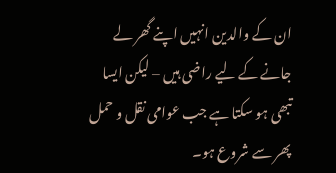ان کے والدین انہیں اپنے گھر لے جانے کے لیے راضی ہیں – لیکن ایسا تبھی ہو سکتا ہے جب عوامی نقل و حمل پھر سے شروع ہو۔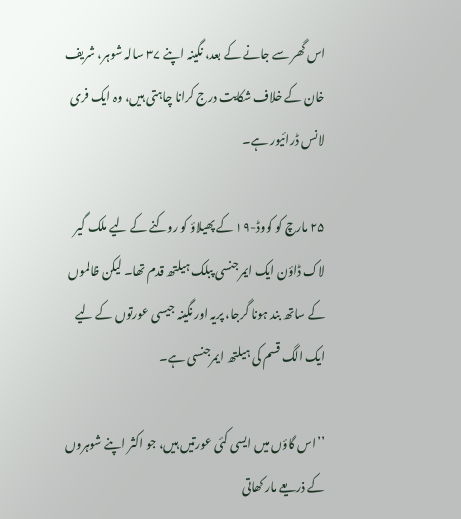اس گھر سے جانے کے بعد، نگینہ اپنے ۳۷ سالہ شوہر، شریف خان کے خلاف شکایت درج کرانا چاہتی ہیں، وہ ایک فری لانس ڈرائیور ہے۔

۲۵ مارچ کو کووڈ-۱۹ کے پھیلاؤ کو روکنے کے لیے ملک گیر لاک ڈاؤن ایک ایمرجنسی پبلک ہیلتھ قدم تھا۔ لیکن ظالموں کے ساتھ بند ہونا گرجا، پریہ اور نگینہ جیسی عورتوں کے لیے ایک الگ قسم کی ہیلتھ ایمرجنسی ہے۔

’’اس گاؤں میں ایسی کئی عورتیں ہیں، جو اکثر اپنے شوہروں کے ذریعے مار کھاتی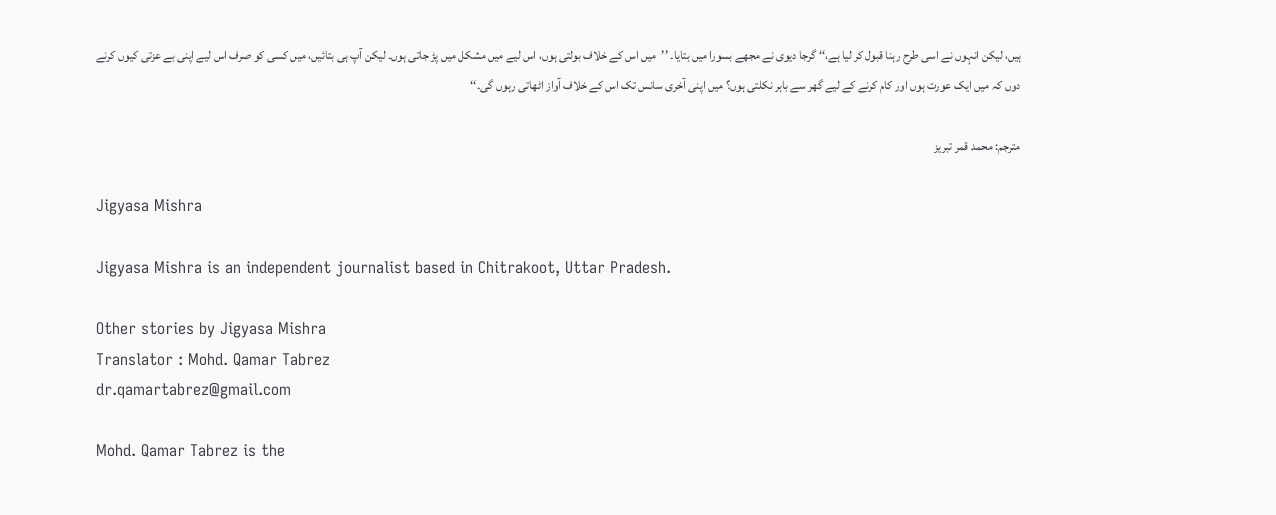ہیں، لیکن انہوں نے اسی طرح رہنا قبول کر لیا ہے،‘‘ گرجا دیوی نے مجھے بسورا میں بتایا۔ ’’میں اس کے خلاف بولتی ہوں، اس لیے میں مشکل میں پڑ جاتی ہوں۔ لیکن آپ ہی بتائیں، میں کسی کو صرف اس لیے اپنی بے عزتی کیوں کرنے دوں کہ میں ایک عورت ہوں اور کام کرنے کے لیے گھر سے باہر نکلتی ہوں؟ میں اپنی آخری سانس تک اس کے خلاف آواز اٹھاتی رہوں گی۔‘‘

مترجم: محمد قمر تبریز

Jigyasa Mishra

Jigyasa Mishra is an independent journalist based in Chitrakoot, Uttar Pradesh.

Other stories by Jigyasa Mishra
Translator : Mohd. Qamar Tabrez
dr.qamartabrez@gmail.com

Mohd. Qamar Tabrez is the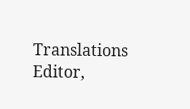Translations Editor,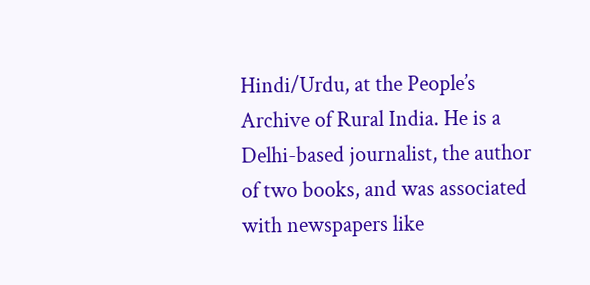Hindi/Urdu, at the People’s Archive of Rural India. He is a Delhi-based journalist, the author of two books, and was associated with newspapers like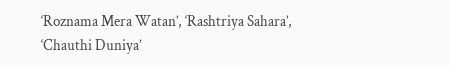‘Roznama Mera Watan’, ‘Rashtriya Sahara’, ‘Chauthi Duniya’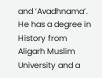and ‘Avadhnama’. He has a degree in History from Aligarh Muslim University and a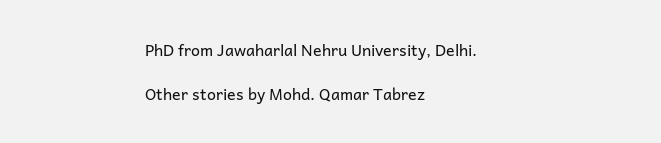PhD from Jawaharlal Nehru University, Delhi.

Other stories by Mohd. Qamar Tabrez